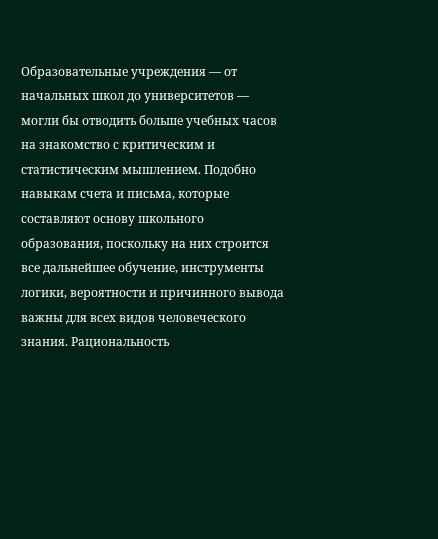Образовательные учреждения — от начальных школ до университетов — могли бы отводить больше учебных часов на знакомство с критическим и статистическим мышлением. Подобно навыкам счета и письма, которые составляют основу школьного образования, поскольку на них строится все дальнейшее обучение, инструменты логики, вероятности и причинного вывода важны для всех видов человеческого знания. Рациональность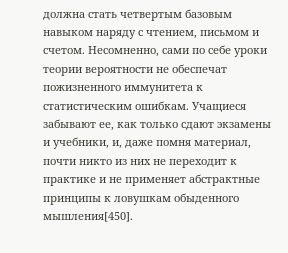должна стать четвертым базовым навыком наряду с чтением, письмом и счетом. Несомненно, сами по себе уроки теории вероятности не обеспечат пожизненного иммунитета к статистическим ошибкам. Учащиеся забывают ее, как только сдают экзамены и учебники, и, даже помня материал, почти никто из них не переходит к практике и не применяет абстрактные принципы к ловушкам обыденного мышления[450].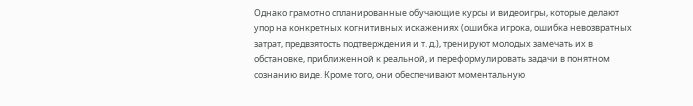Однако грамотно спланированные обучающие курсы и видеоигры, которые делают упор на конкретных когнитивных искажениях (ошибка игрока, ошибка невозвратных затрат, предвзятость подтверждения и т. д.), тренируют молодых замечать их в обстановке, приближенной к реальной, и переформулировать задачи в понятном сознанию виде. Кроме того, они обеспечивают моментальную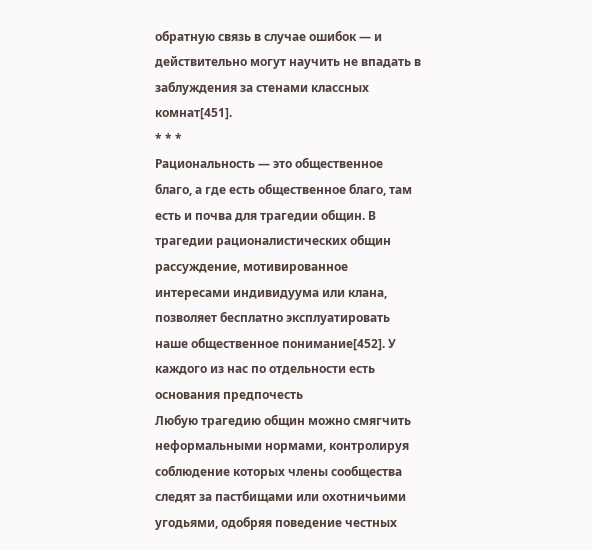обратную связь в случае ошибок — и действительно могут научить не впадать в заблуждения за стенами классных комнат[451].
* * *
Рациональность — это общественное благо, а где есть общественное благо, там есть и почва для трагедии общин. В трагедии рационалистических общин рассуждение, мотивированное интересами индивидуума или клана, позволяет бесплатно эксплуатировать наше общественное понимание[452]. У каждого из нас по отдельности есть основания предпочесть
Любую трагедию общин можно смягчить неформальными нормами, контролируя соблюдение которых члены сообщества следят за пастбищами или охотничьими угодьями, одобряя поведение честных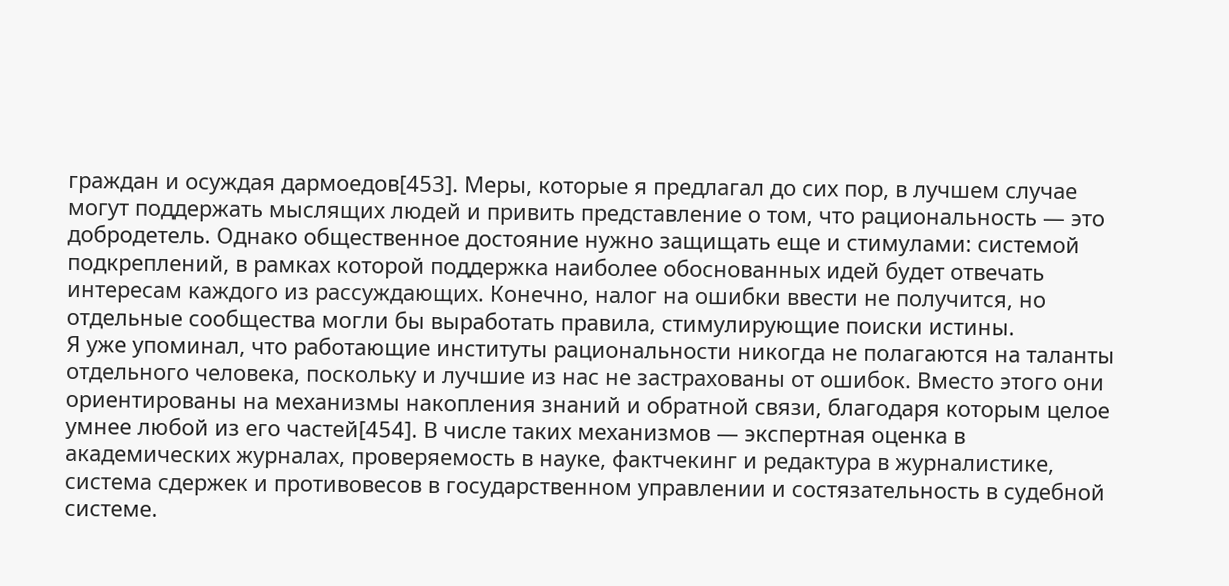граждан и осуждая дармоедов[453]. Меры, которые я предлагал до сих пор, в лучшем случае могут поддержать мыслящих людей и привить представление о том, что рациональность — это добродетель. Однако общественное достояние нужно защищать еще и стимулами: системой подкреплений, в рамках которой поддержка наиболее обоснованных идей будет отвечать интересам каждого из рассуждающих. Конечно, налог на ошибки ввести не получится, но отдельные сообщества могли бы выработать правила, стимулирующие поиски истины.
Я уже упоминал, что работающие институты рациональности никогда не полагаются на таланты отдельного человека, поскольку и лучшие из нас не застрахованы от ошибок. Вместо этого они ориентированы на механизмы накопления знаний и обратной связи, благодаря которым целое умнее любой из его частей[454]. В числе таких механизмов — экспертная оценка в академических журналах, проверяемость в науке, фактчекинг и редактура в журналистике, система сдержек и противовесов в государственном управлении и состязательность в судебной системе.